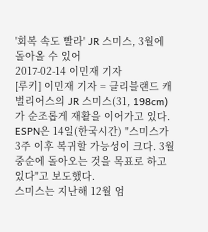'회복 속도 빨라' JR 스미스, 3월에 돌아올 수 있어
2017-02-14 이민재 기자
[루키] 이민재 기자 = 클리블랜드 캐벌리어스의 JR 스미스(31, 198cm)가 순조롭게 재활을 이어가고 있다.
ESPN은 14일(한국시간) "스미스가 3주 이후 복귀할 가능성이 크다. 3월 중순에 돌아오는 것을 목표로 하고 있다"고 보도했다.
스미스는 지난해 12월 엄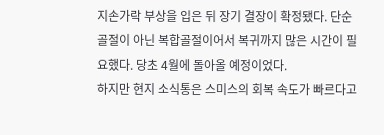지손가락 부상을 입은 뒤 장기 결장이 확정됐다. 단순골절이 아닌 복합골절이어서 복귀까지 많은 시간이 필요했다. 당초 4월에 돌아올 예정이었다.
하지만 현지 소식통은 스미스의 회복 속도가 빠르다고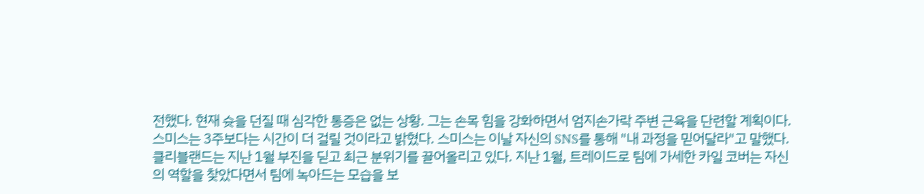전했다. 현재 슛을 던질 때 심각한 통증은 없는 상황. 그는 손목 힘을 강화하면서 엄지손가락 주변 근육을 단련할 계획이다.
스미스는 3주보다는 시간이 더 걸릴 것이라고 밝혔다. 스미스는 이날 자신의 SNS를 통해 "내 과정을 믿어달라"고 말했다.
클리블랜드는 지난 1월 부진을 딛고 최근 분위기를 끌어올리고 있다. 지난 1월, 트레이드로 팀에 가세한 카일 코버는 자신의 역할을 찾았다면서 팀에 녹아드는 모습을 보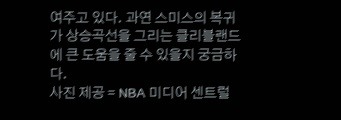여주고 있다. 과연 스미스의 복귀가 상승곡선을 그리는 클리블랜드에 큰 도움을 줄 수 있을지 궁금하다.
사진 제공 = NBA 미디어 센트럴